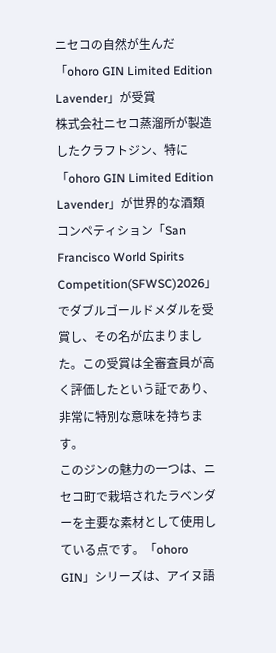ニセコの自然が生んだ「ohoro GIN Limited Edition Lavender」が受賞
株式会社ニセコ蒸溜所が製造したクラフトジン、特に「ohoro GIN Limited Edition Lavender」が世界的な酒類コンペティション「San Francisco World Spirits Competition(SFWSC)2026」でダブルゴールドメダルを受賞し、その名が広まりました。この受賞は全審査員が高く評価したという証であり、非常に特別な意味を持ちます。
このジンの魅力の一つは、ニセコ町で栽培されたラベンダーを主要な素材として使用している点です。「ohoro GIN」シリーズは、アイヌ語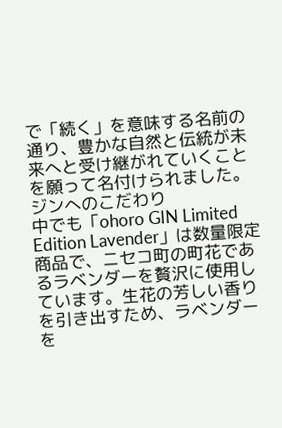で「続く」を意味する名前の通り、豊かな自然と伝統が未来へと受け継がれていくことを願って名付けられました。
ジンへのこだわり
中でも「ohoro GIN Limited Edition Lavender」は数量限定商品で、ニセコ町の町花であるラベンダーを贅沢に使用しています。生花の芳しい香りを引き出すため、ラベンダーを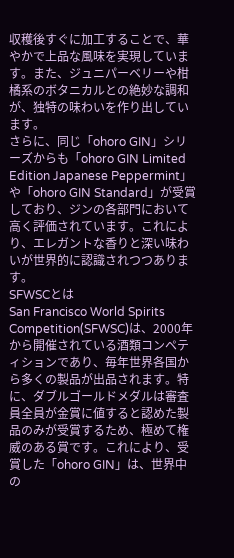収穫後すぐに加工することで、華やかで上品な風味を実現しています。また、ジュニパーベリーや柑橘系のボタニカルとの絶妙な調和が、独特の味わいを作り出しています。
さらに、同じ「ohoro GIN」シリーズからも「ohoro GIN Limited Edition Japanese Peppermint」や「ohoro GIN Standard」が受賞しており、ジンの各部門において高く評価されています。これにより、エレガントな香りと深い味わいが世界的に認識されつつあります。
SFWSCとは
San Francisco World Spirits Competition(SFWSC)は、2000年から開催されている酒類コンペティションであり、毎年世界各国から多くの製品が出品されます。特に、ダブルゴールドメダルは審査員全員が金賞に値すると認めた製品のみが受賞するため、極めて権威のある賞です。これにより、受賞した「ohoro GIN」は、世界中の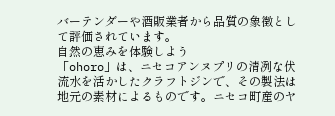バーテンダーや酒販業者から品質の象徴として評価されています。
自然の恵みを体験しよう
「ohoro」は、ニセコアンヌプリの清冽な伏流水を活かしたクラフトジンで、その製法は地元の素材によるものです。ニセコ町産のヤ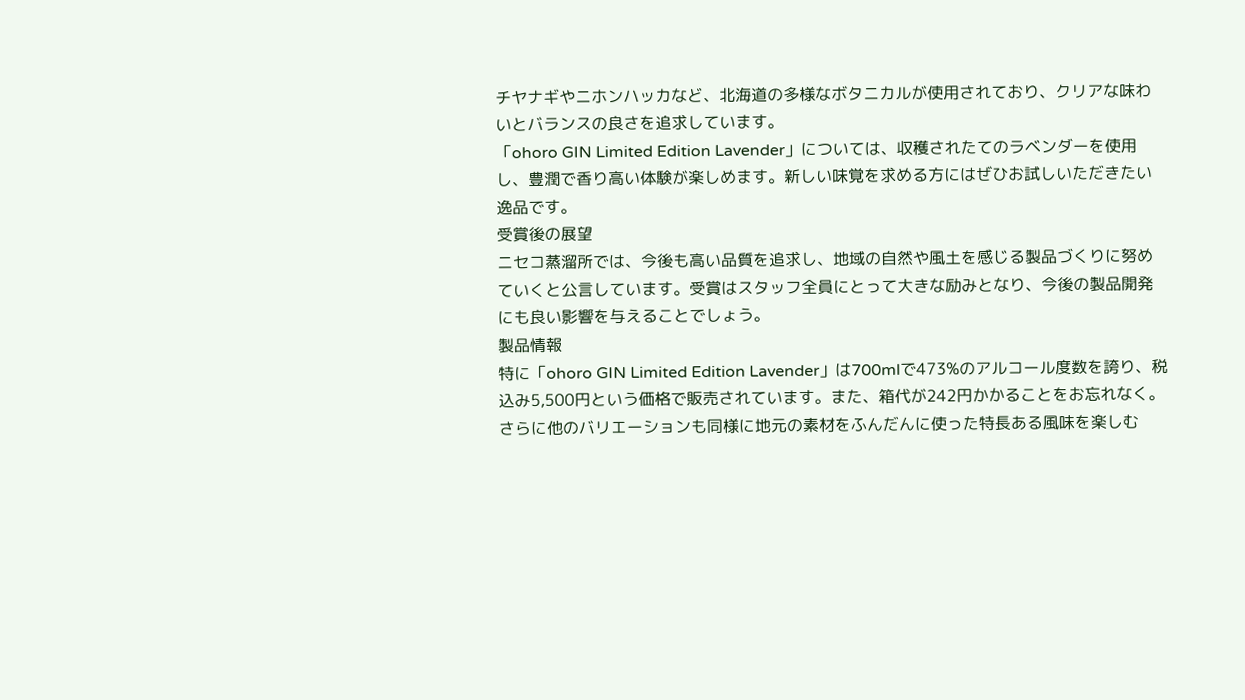チヤナギやニホンハッカなど、北海道の多様なボタニカルが使用されており、クリアな味わいとバランスの良さを追求しています。
「ohoro GIN Limited Edition Lavender」については、収穫されたてのラベンダーを使用し、豊潤で香り高い体験が楽しめます。新しい味覚を求める方にはぜひお試しいただきたい逸品です。
受賞後の展望
ニセコ蒸溜所では、今後も高い品質を追求し、地域の自然や風土を感じる製品づくりに努めていくと公言しています。受賞はスタッフ全員にとって大きな励みとなり、今後の製品開発にも良い影響を与えることでしょう。
製品情報
特に「ohoro GIN Limited Edition Lavender」は700mlで473%のアルコール度数を誇り、税込み5,500円という価格で販売されています。また、箱代が242円かかることをお忘れなく。さらに他のバリエーションも同様に地元の素材をふんだんに使った特長ある風味を楽しむ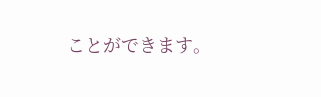ことができます。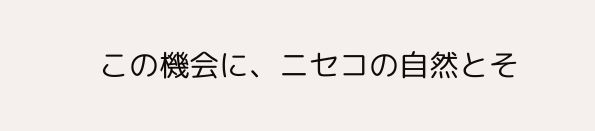この機会に、ニセコの自然とそ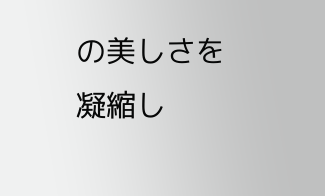の美しさを凝縮し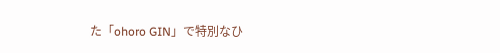た「ohoro GIN」で特別なひ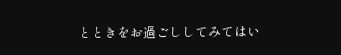とときをお過ごししてみてはい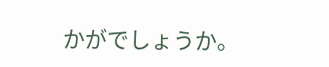かがでしょうか。